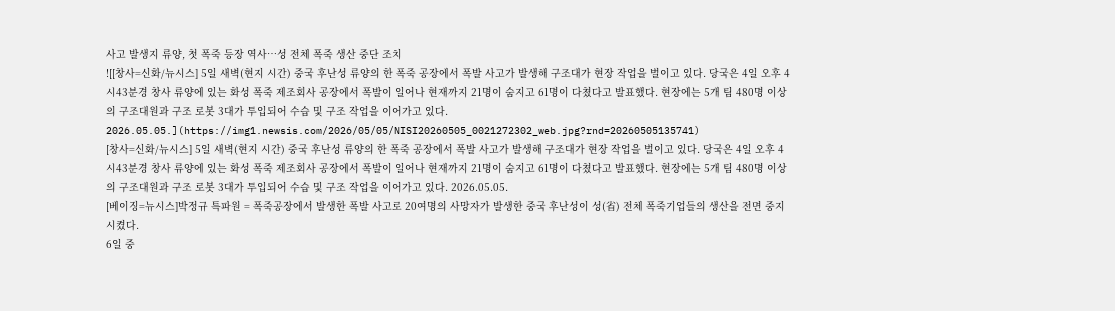사고 발생지 류양, 첫 폭죽 등장 역사…성 전체 폭죽 생산 중단 조치
![[창사=신화/뉴시스] 5일 새벽(현지 시간) 중국 후난성 류양의 한 폭죽 공장에서 폭발 사고가 발생해 구조대가 현장 작업을 벌이고 있다. 당국은 4일 오후 4시43분경 창사 류양에 있는 화성 폭죽 제조회사 공장에서 폭발이 일어나 현재까지 21명이 숨지고 61명이 다쳤다고 발표했다. 현장에는 5개 팀 480명 이상의 구조대원과 구조 로봇 3대가 투입되어 수습 및 구조 작업을 이어가고 있다. 2026.05.05.](https://img1.newsis.com/2026/05/05/NISI20260505_0021272302_web.jpg?rnd=20260505135741)
[창사=신화/뉴시스] 5일 새벽(현지 시간) 중국 후난성 류양의 한 폭죽 공장에서 폭발 사고가 발생해 구조대가 현장 작업을 벌이고 있다. 당국은 4일 오후 4시43분경 창사 류양에 있는 화성 폭죽 제조회사 공장에서 폭발이 일어나 현재까지 21명이 숨지고 61명이 다쳤다고 발표했다. 현장에는 5개 팀 480명 이상의 구조대원과 구조 로봇 3대가 투입되어 수습 및 구조 작업을 이어가고 있다. 2026.05.05.
[베이징=뉴시스]박정규 특파원 = 폭죽공장에서 발생한 폭발 사고로 20여명의 사망자가 발생한 중국 후난성이 성(省) 전체 폭죽기업들의 생산을 전면 중지시켰다.
6일 중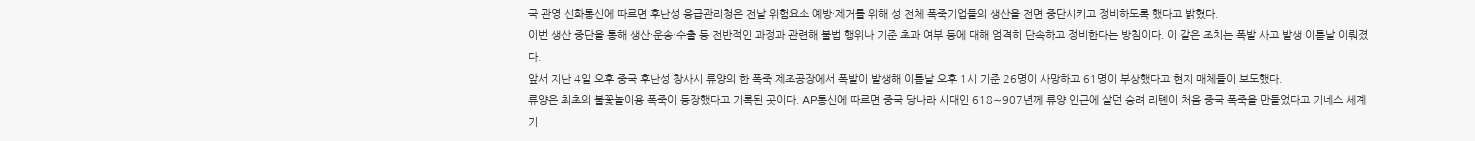국 관영 신화통신에 따르면 후난성 응급관리청은 전날 위험요소 예방·제거를 위해 성 전체 폭죽기업들의 생산을 전면 중단시키고 정비하도록 했다고 밝혔다.
이번 생산 중단을 통해 생산·운송·수출 등 전반적인 과정과 관련해 불법 행위나 기준 초과 여부 등에 대해 엄격히 단속하고 정비한다는 방침이다. 이 같은 조치는 폭발 사고 발생 이튿날 이뤄졌다.
앞서 지난 4일 오후 중국 후난성 창사시 류양의 한 폭죽 제조공장에서 폭발이 발생해 이튿날 오후 1시 기준 26명이 사망하고 61명이 부상했다고 현지 매체들이 보도했다.
류양은 최초의 불꽃놀이용 폭죽이 등장했다고 기록된 곳이다. AP통신에 따르면 중국 당나라 시대인 618∼907년께 류양 인근에 살던 승려 리톈이 처음 중국 폭죽을 만들었다고 기네스 세계기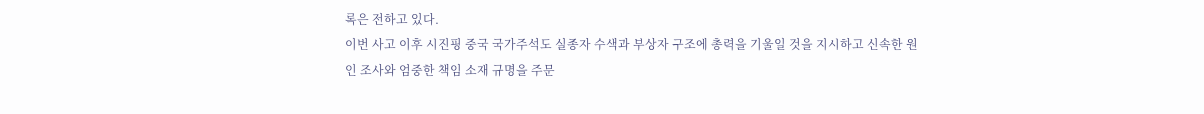록은 전하고 있다.
이번 사고 이후 시진핑 중국 국가주석도 실종자 수색과 부상자 구조에 총력을 기울일 것을 지시하고 신속한 원인 조사와 엄중한 책임 소재 규명을 주문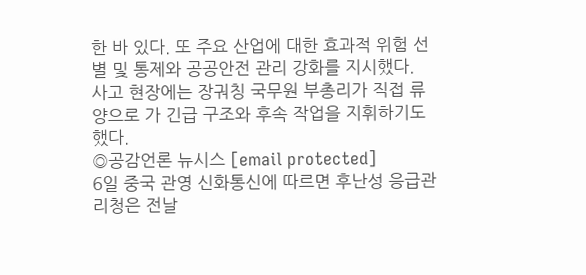한 바 있다. 또 주요 산업에 대한 효과적 위험 선별 및 통제와 공공안전 관리 강화를 지시했다.
사고 현장에는 장궈칭 국무원 부총리가 직접 류양으로 가 긴급 구조와 후속 작업을 지휘하기도 했다.
◎공감언론 뉴시스 [email protected]
6일 중국 관영 신화통신에 따르면 후난성 응급관리청은 전날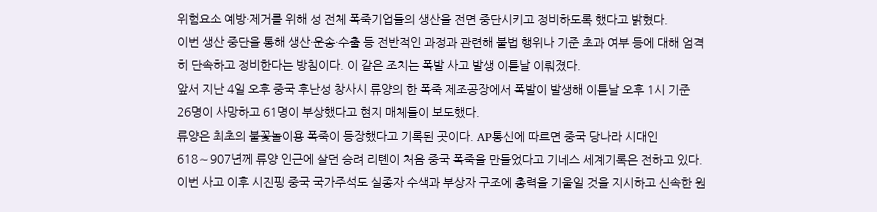위험요소 예방·제거를 위해 성 전체 폭죽기업들의 생산을 전면 중단시키고 정비하도록 했다고 밝혔다.
이번 생산 중단을 통해 생산·운송·수출 등 전반적인 과정과 관련해 불법 행위나 기준 초과 여부 등에 대해 엄격히 단속하고 정비한다는 방침이다. 이 같은 조치는 폭발 사고 발생 이튿날 이뤄졌다.
앞서 지난 4일 오후 중국 후난성 창사시 류양의 한 폭죽 제조공장에서 폭발이 발생해 이튿날 오후 1시 기준 26명이 사망하고 61명이 부상했다고 현지 매체들이 보도했다.
류양은 최초의 불꽃놀이용 폭죽이 등장했다고 기록된 곳이다. AP통신에 따르면 중국 당나라 시대인 618∼907년께 류양 인근에 살던 승려 리톈이 처음 중국 폭죽을 만들었다고 기네스 세계기록은 전하고 있다.
이번 사고 이후 시진핑 중국 국가주석도 실종자 수색과 부상자 구조에 총력을 기울일 것을 지시하고 신속한 원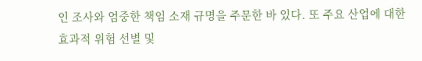인 조사와 엄중한 책임 소재 규명을 주문한 바 있다. 또 주요 산업에 대한 효과적 위험 선별 및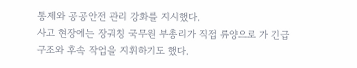통제와 공공안전 관리 강화를 지시했다.
사고 현장에는 장궈칭 국무원 부총리가 직접 류양으로 가 긴급 구조와 후속 작업을 지휘하기도 했다.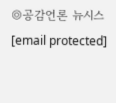◎공감언론 뉴시스 [email protected]